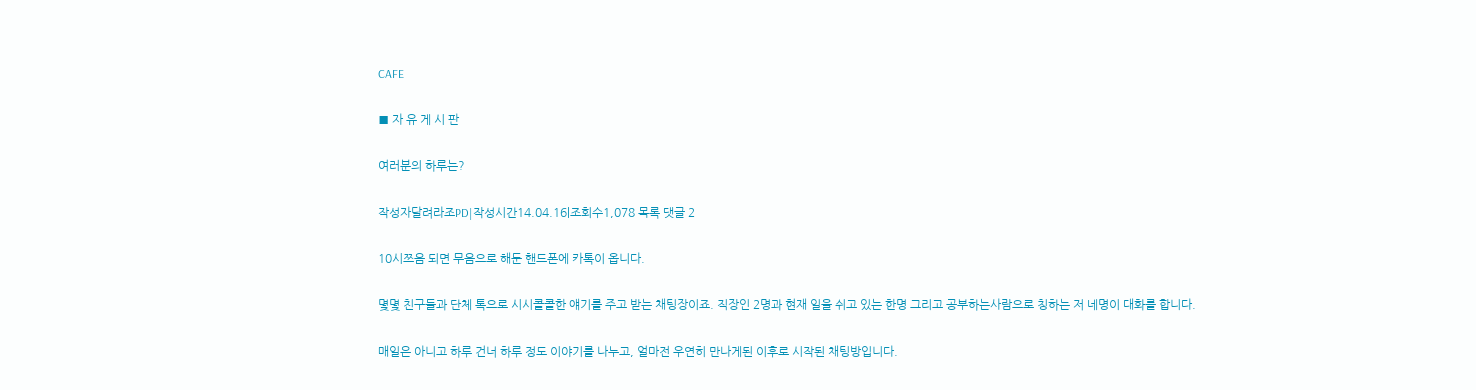CAFE

■ 자 유 게 시 판

여러분의 하루는?

작성자달려라조PD|작성시간14.04.16|조회수1,078 목록 댓글 2

10시쯔음 되면 무음으로 해둔 핸드폰에 카톡이 옵니다.

몇몇 친구들과 단체 톡으로 시시콜콜한 얘기를 주고 받는 채팅장이죠. 직장인 2명과 현재 일을 쉬고 있는 한명 그리고 공부하는사람으로 칭하는 저 네명이 대화를 합니다.

매일은 아니고 하루 건너 하루 정도 이야기를 나누고, 얼마전 우연히 만나게된 이후로 시작된 채팅방입니다.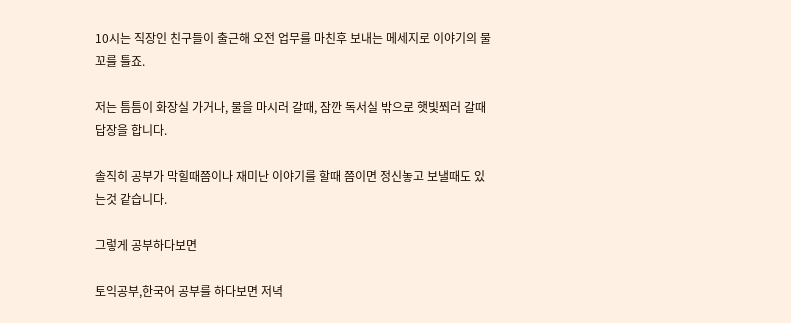10시는 직장인 친구들이 출근해 오전 업무를 마친후 보내는 메세지로 이야기의 물꼬를 틀죠.

저는 틈틈이 화장실 가거나, 물을 마시러 갈때, 잠깐 독서실 밖으로 햇빛쬐러 갈때 답장을 합니다.

솔직히 공부가 막힐때쯤이나 재미난 이야기를 할때 쯤이면 정신놓고 보낼때도 있는것 같습니다.

그렇게 공부하다보면

토익공부,한국어 공부를 하다보면 저녁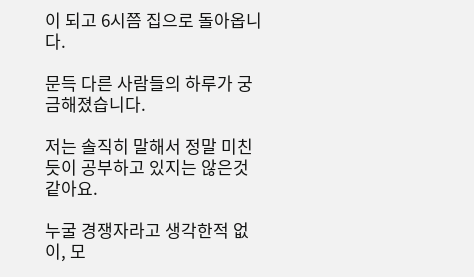이 되고 6시쯤 집으로 돌아옵니다.

문득 다른 사람들의 하루가 궁금해졌습니다.

저는 솔직히 말해서 정말 미친듯이 공부하고 있지는 않은것 같아요.

누굴 경쟁자라고 생각한적 없이, 모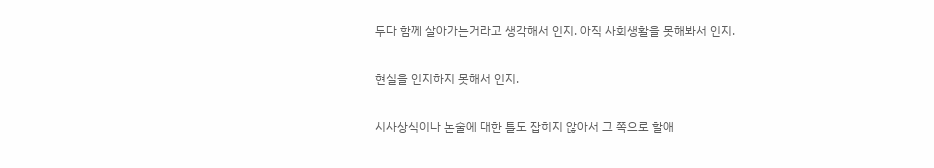두다 함께 살아가는거라고 생각해서 인지. 아직 사회생활을 못해봐서 인지.

현실을 인지하지 못해서 인지.

시사상식이나 논술에 대한 틀도 잡히지 않아서 그 쪽으로 할애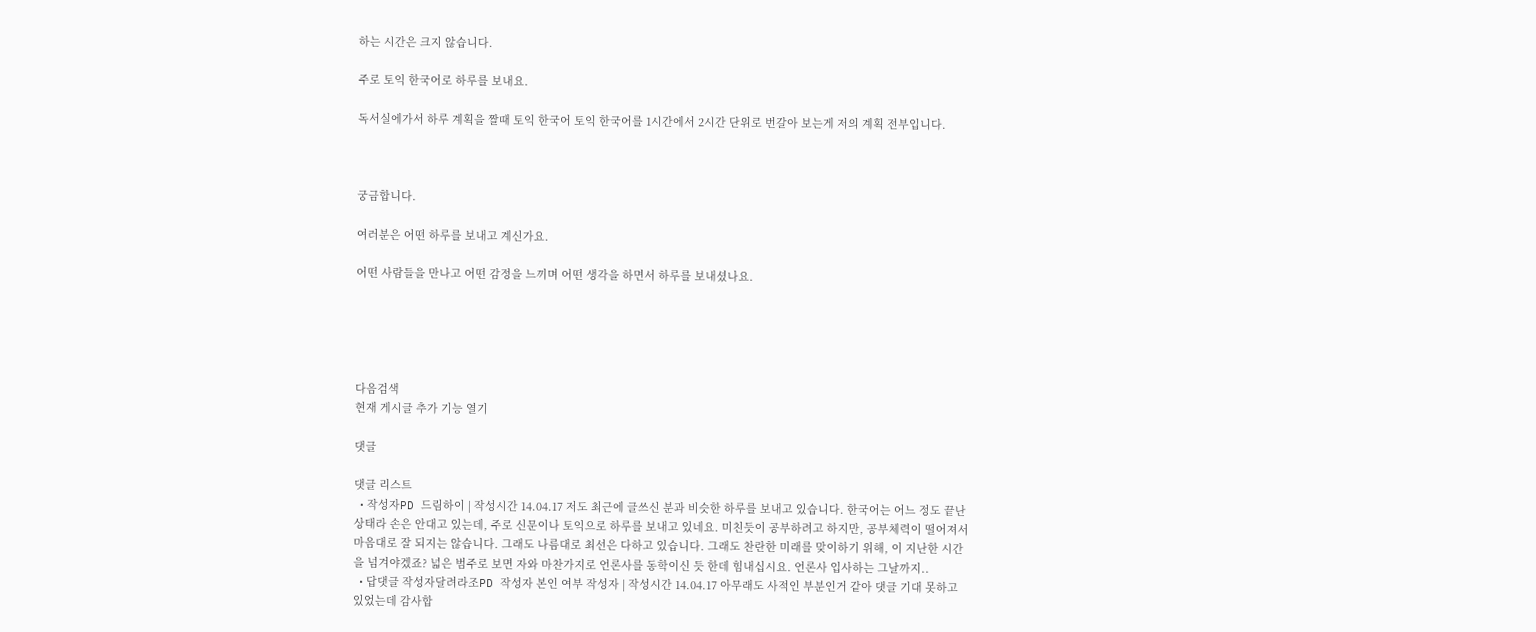하는 시간은 크지 않습니다.

주로 토익 한국어로 하루를 보내요.

독서실에가서 하루 계획을 짤때 토익 한국어 토익 한국어를 1시간에서 2시간 단위로 번갈아 보는게 저의 계획 전부입니다.



궁금합니다.

여러분은 어떤 하루를 보내고 계신가요.

어떤 사람들을 만나고 어떤 감정을 느끼며 어떤 생각을 하면서 하루를 보내셨나요.





다음검색
현재 게시글 추가 기능 열기

댓글

댓글 리스트
  • 작성자PD 드림하이 | 작성시간 14.04.17 저도 최근에 글쓰신 분과 비슷한 하루를 보내고 있습니다. 한국어는 어느 정도 끝난 상태라 손은 안대고 있는데, 주로 신문이나 토익으로 하루를 보내고 있네요. 미친듯이 공부하려고 하지만, 공부체력이 떨어져서 마음대로 잘 되지는 않습니다. 그래도 나름대로 최선은 다하고 있습니다. 그래도 찬란한 미래를 맞이하기 위해, 이 지난한 시간을 넘겨야겠죠? 넓은 범주로 보면 자와 마찬가지로 언론사를 동학이신 듯 한데 힘내십시요. 언론사 입사하는 그날까지..
  • 답댓글 작성자달려라조PD 작성자 본인 여부 작성자 | 작성시간 14.04.17 아무래도 사적인 부분인거 같아 댓글 기대 못하고 있었는데 감사합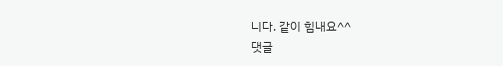니다. 같이 힘내요^^
댓글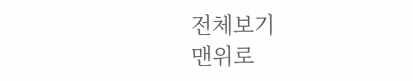전체보기
맨위로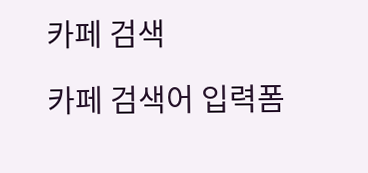카페 검색

카페 검색어 입력폼